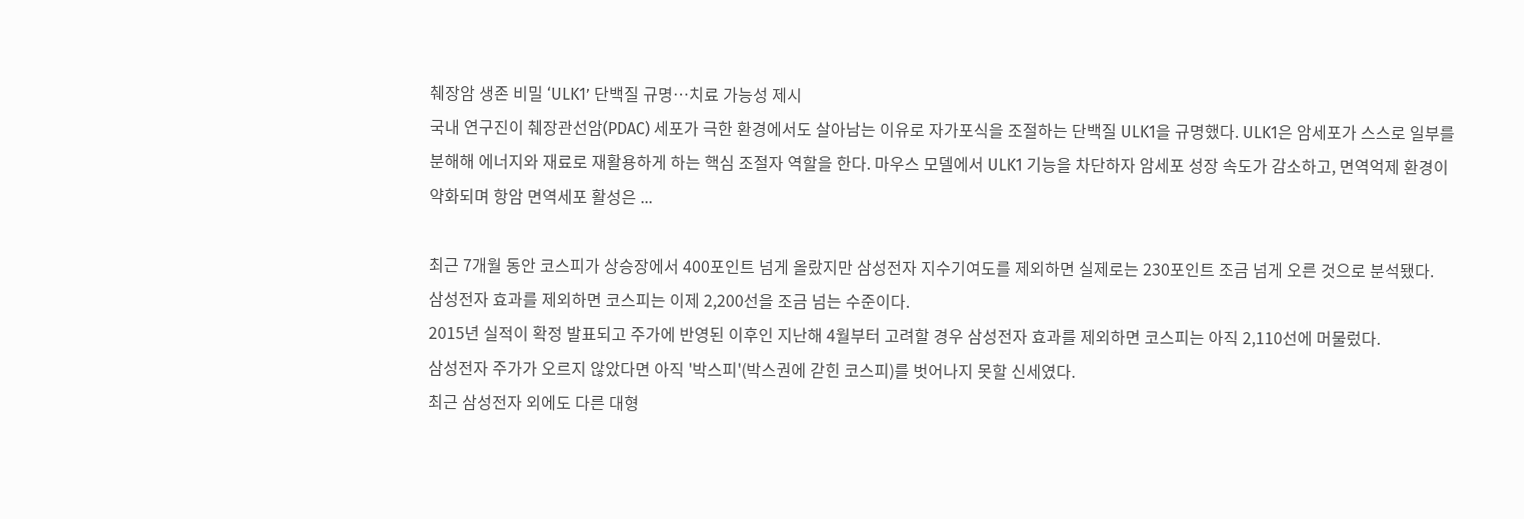췌장암 생존 비밀 ‘ULK1’ 단백질 규명…치료 가능성 제시
국내 연구진이 췌장관선암(PDAC) 세포가 극한 환경에서도 살아남는 이유로 자가포식을 조절하는 단백질 ULK1을 규명했다. ULK1은 암세포가 스스로 일부를 분해해 에너지와 재료로 재활용하게 하는 핵심 조절자 역할을 한다. 마우스 모델에서 ULK1 기능을 차단하자 암세포 성장 속도가 감소하고, 면역억제 환경이 약화되며 항암 면역세포 활성은 ...

최근 7개월 동안 코스피가 상승장에서 400포인트 넘게 올랐지만 삼성전자 지수기여도를 제외하면 실제로는 230포인트 조금 넘게 오른 것으로 분석됐다.
삼성전자 효과를 제외하면 코스피는 이제 2,200선을 조금 넘는 수준이다.
2015년 실적이 확정 발표되고 주가에 반영된 이후인 지난해 4월부터 고려할 경우 삼성전자 효과를 제외하면 코스피는 아직 2,110선에 머물렀다.
삼성전자 주가가 오르지 않았다면 아직 '박스피'(박스권에 갇힌 코스피)를 벗어나지 못할 신세였다.
최근 삼성전자 외에도 다른 대형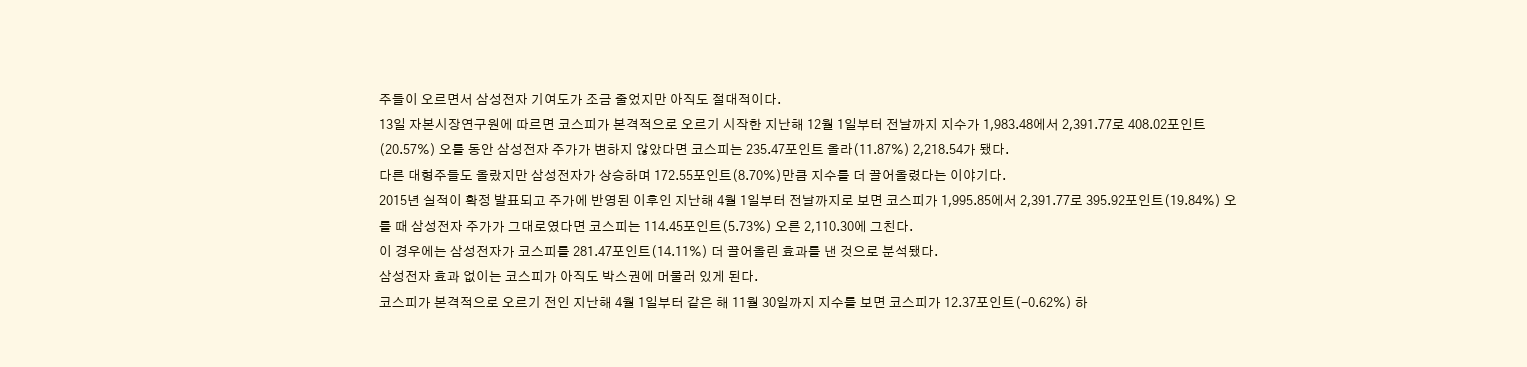주들이 오르면서 삼성전자 기여도가 조금 줄었지만 아직도 절대적이다.
13일 자본시장연구원에 따르면 코스피가 본격적으로 오르기 시작한 지난해 12월 1일부터 전날까지 지수가 1,983.48에서 2,391.77로 408.02포인트(20.57%) 오를 동안 삼성전자 주가가 변하지 않았다면 코스피는 235.47포인트 올라(11.87%) 2,218.54가 됐다.
다른 대형주들도 올랐지만 삼성전자가 상승하며 172.55포인트(8.70%)만큼 지수를 더 끌어올렸다는 이야기다.
2015년 실적이 확정 발표되고 주가에 반영된 이후인 지난해 4월 1일부터 전날까지로 보면 코스피가 1,995.85에서 2,391.77로 395.92포인트(19.84%) 오를 때 삼성전자 주가가 그대로였다면 코스피는 114.45포인트(5.73%) 오른 2,110.30에 그친다.
이 경우에는 삼성전자가 코스피를 281.47포인트(14.11%) 더 끌어올린 효과를 낸 것으로 분석됐다.
삼성전자 효과 없이는 코스피가 아직도 박스권에 머물러 있게 된다.
코스피가 본격적으로 오르기 전인 지난해 4월 1일부터 같은 해 11월 30일까지 지수를 보면 코스피가 12.37포인트(-0.62%) 하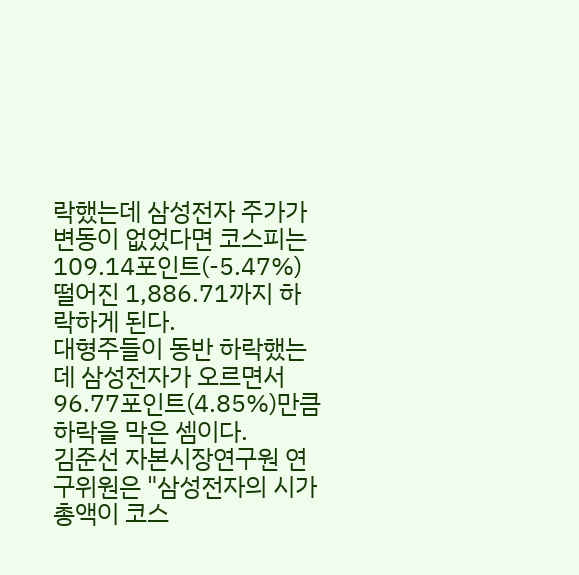락했는데 삼성전자 주가가 변동이 없었다면 코스피는 109.14포인트(-5.47%) 떨어진 1,886.71까지 하락하게 된다.
대형주들이 동반 하락했는데 삼성전자가 오르면서 96.77포인트(4.85%)만큼 하락을 막은 셈이다.
김준선 자본시장연구원 연구위원은 "삼성전자의 시가총액이 코스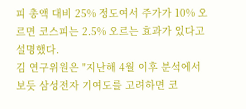피 총액 대비 25% 정도여서 주가가 10% 오르면 코스피는 2.5% 오르는 효과가 있다고 설명했다.
김 연구위원은 "지난해 4월 이후 분석에서 보듯 삼성전자 기여도를 고려하면 코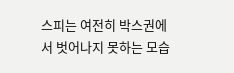스피는 여전히 박스권에서 벗어나지 못하는 모습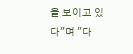을 보이고 있다"며 "다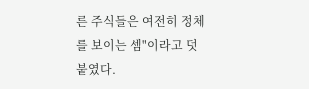른 주식들은 여전히 정체를 보이는 셈"이라고 덧붙였다.